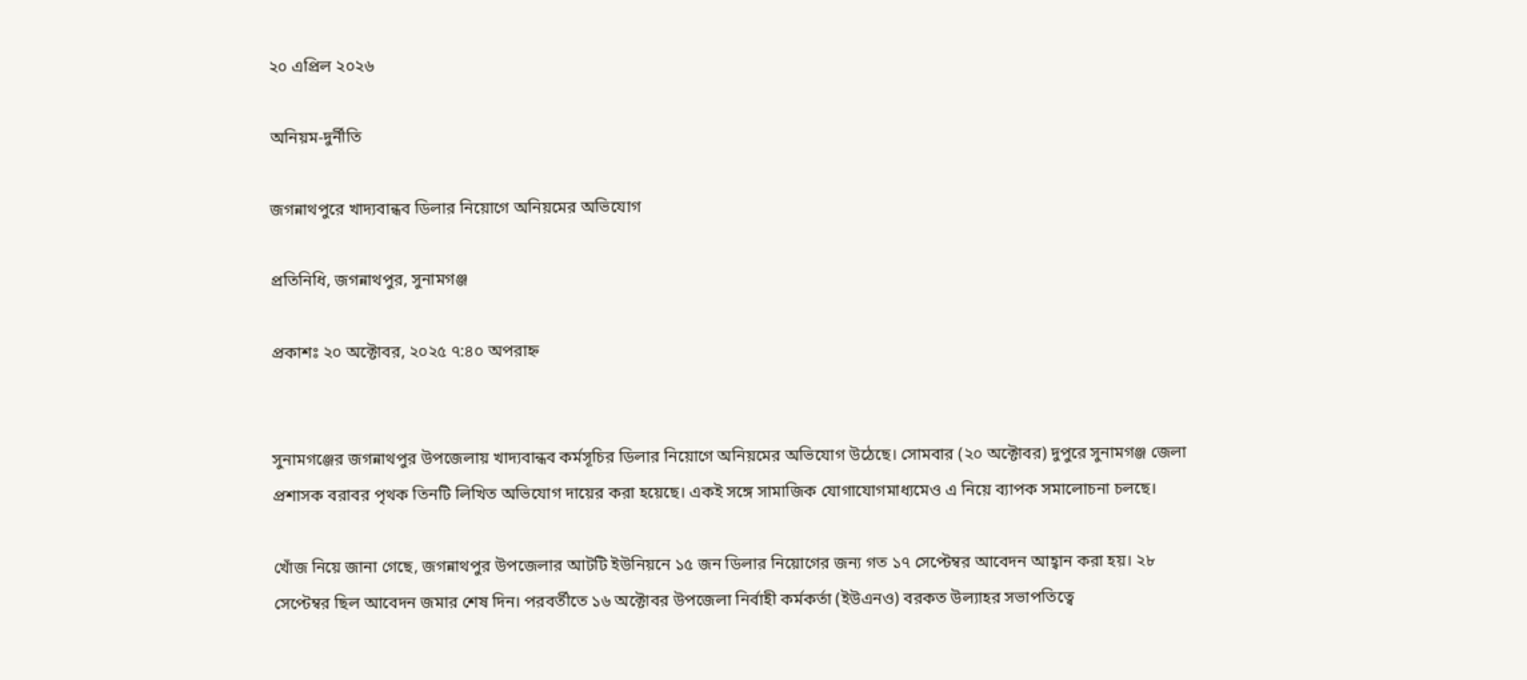২০ এপ্রিল ২০২৬

অনিয়ম-দুর্নীতি

জগন্নাথপুরে খাদ্যবান্ধব ডিলার নিয়োগে অনিয়মের অভিযোগ

প্রতিনিধি, জগন্নাথপুর, সুনামগঞ্জ

প্রকাশঃ ২০ অক্টোবর, ২০২৫ ৭:৪০ অপরাহ্ন


সুনামগঞ্জের জগন্নাথপুর উপজেলায় খাদ্যবান্ধব কর্মসূচির ডিলার নিয়োগে অনিয়মের অভিযোগ উঠেছে। সোমবার (২০ অক্টোবর) দুপুরে সুনামগঞ্জ জেলা প্রশাসক বরাবর পৃথক তিনটি লিখিত অভিযোগ দায়ের করা হয়েছে। একই সঙ্গে সামাজিক যোগাযোগমাধ্যমেও এ নিয়ে ব্যাপক সমালোচনা চলছে।

খোঁজ নিয়ে জানা গেছে, জগন্নাথপুর উপজেলার আটটি ইউনিয়নে ১৫ জন ডিলার নিয়োগের জন্য গত ১৭ সেপ্টেম্বর আবেদন আহ্বান করা হয়। ২৮ সেপ্টেম্বর ছিল আবেদন জমার শেষ দিন। পরবর্তীতে ১৬ অক্টোবর উপজেলা নির্বাহী কর্মকর্তা (ইউএনও) বরকত উল্যাহর সভাপতিত্বে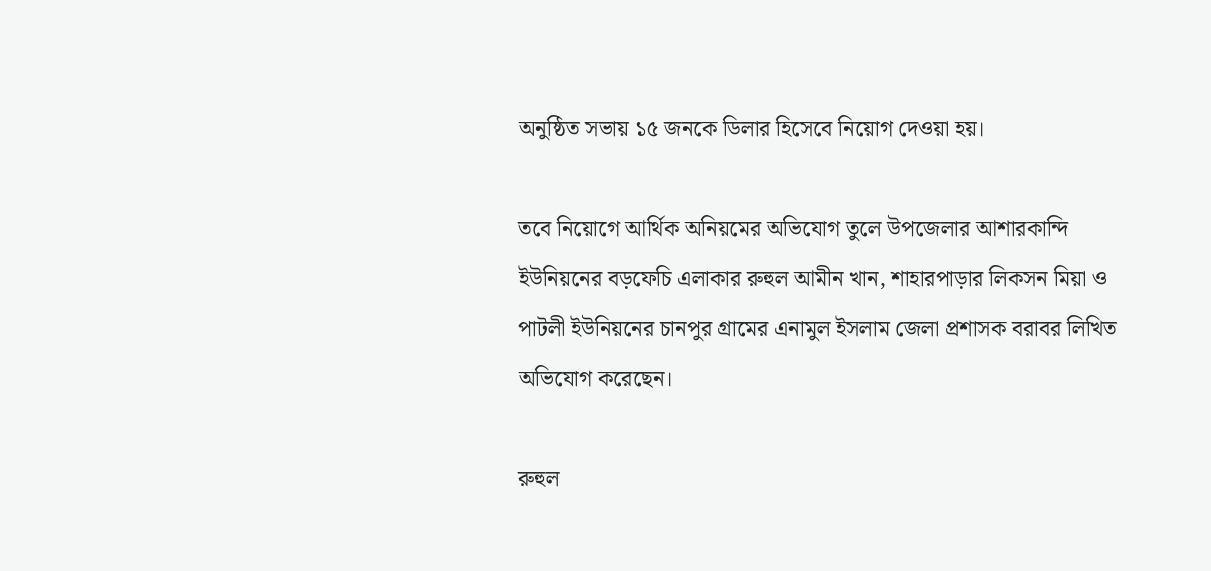অনুষ্ঠিত সভায় ১৫ জনকে ডিলার হিসেবে নিয়োগ দেওয়া হয়।

তবে নিয়োগে আর্থিক অনিয়মের অভিযোগ তুলে উপজেলার আশারকান্দি ইউনিয়নের বড়ফেচি এলাকার রুহুল আমীন খান, শাহারপাড়ার লিকসন মিয়া ও পাটলী ইউনিয়নের চানপুর গ্রামের এনামুল ইসলাম জেলা প্রশাসক বরাবর লিখিত অভিযোগ করেছেন।

রুহুল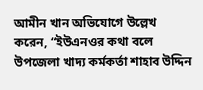আমীন খান অভিযোগে উল্লেখ করেন, “ইউএনওর কথা বলে উপজেলা খাদ্য কর্মকর্তা শাহাব উদ্দিন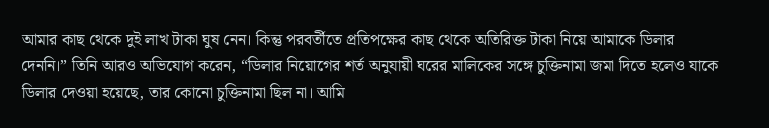আমার কাছ থেকে দুই লাখ টাকা ঘুষ নেন। কিন্তু পরবর্তীতে প্রতিপক্ষের কাছ থেকে অতিরিক্ত টাকা নিয়ে আমাকে ডিলার দেননি।” তিনি আরও অভিযোগ করেন, “ডিলার নিয়োগের শর্ত অনুযায়ী ঘরের মালিকের সঙ্গে চুক্তিনামা জমা দিতে হলেও যাকে ডিলার দেওয়া হয়েছে, তার কোনো চুক্তিনামা ছিল না। আমি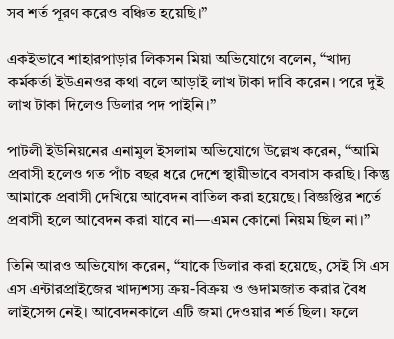সব শর্ত পূরণ করেও বঞ্চিত হয়েছি।”

একইভাবে শাহারপাড়ার লিকসন মিয়া অভিযোগে বলেন, “খাদ্য কর্মকর্তা ইউএনওর কথা বলে আড়াই লাখ টাকা দাবি করেন। পরে দুই লাখ টাকা দিলেও ডিলার পদ পাইনি।”

পাটলী ইউনিয়নের এনামুল ইসলাম অভিযোগে উল্লেখ করেন, “আমি প্রবাসী হলেও গত পাঁচ বছর ধরে দেশে স্থায়ীভাবে বসবাস করছি। কিন্তু আমাকে প্রবাসী দেখিয়ে আবেদন বাতিল করা হয়েছে। বিজ্ঞপ্তির শর্তে প্রবাসী হলে আবেদন করা যাবে না—এমন কোনো নিয়ম ছিল না।”

তিনি আরও অভিযোগ করেন, “যাকে ডিলার করা হয়েছে, সেই সি এস এস এন্টারপ্রাইজের খাদ্যশস্য ক্রয়-বিক্রয় ও গুদামজাত করার বৈধ লাইসেন্স নেই। আবেদনকালে এটি জমা দেওয়ার শর্ত ছিল। ফলে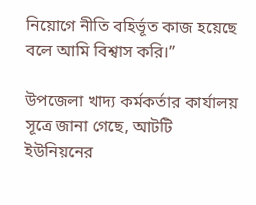নিয়োগে নীতি বহির্ভূত কাজ হয়েছে বলে আমি বিশ্বাস করি।”

উপজেলা খাদ্য কর্মকর্তার কার্যালয় সূত্রে জানা গেছে, আটটি ইউনিয়নের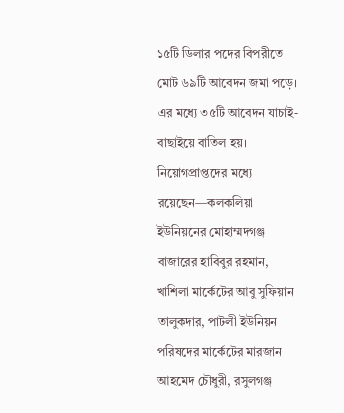১৫টি ডিলার পদের বিপরীতে মোট ৬৯টি আবেদন জমা পড়ে। এর মধ্যে ৩৫টি আবেদন যাচাই-বাছাইয়ে বাতিল হয়। নিয়োগপ্রাপ্তদের মধ্যে রয়েছেন—কলকলিয়া ইউনিয়নের মোহাম্মদগঞ্জ বাজারের হাবিবুর রহমান, খাশিলা মার্কেটের আবু সুফিয়ান তালুকদার, পাটলী ইউনিয়ন পরিষদের মার্কেটের মারজান আহমেদ চৌধুরী, রসুলগঞ্জ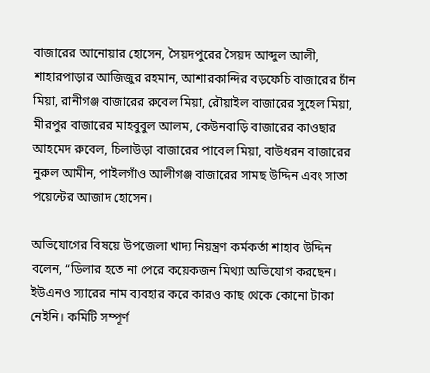বাজারের আনোয়ার হোসেন, সৈয়দপুরের সৈয়দ আব্দুল আলী, শাহারপাড়ার আজিজুর রহমান, আশারকান্দির বড়ফেচি বাজারের চাঁন মিয়া, রানীগঞ্জ বাজারের রুবেল মিয়া, রৌয়াইল বাজারের সুহেল মিয়া, মীরপুর বাজারের মাহবুবুল আলম, কেউনবাড়ি বাজারের কাওছার আহমেদ রুবেল, চিলাউড়া বাজারের পাবেল মিয়া, বাউধরন বাজারের নুরুল আমীন, পাইলগাঁও আলীগঞ্জ বাজারের সামছ উদ্দিন এবং সাতা পয়েন্টের আজাদ হোসেন।

অভিযোগের বিষয়ে উপজেলা খাদ্য নিয়ন্ত্রণ কর্মকর্তা শাহাব উদ্দিন বলেন, “ডিলার হতে না পেরে কয়েকজন মিথ্যা অভিযোগ করছেন। ইউএনও স্যারের নাম ব্যবহার করে কারও কাছ থেকে কোনো টাকা নেইনি। কমিটি সম্পূর্ণ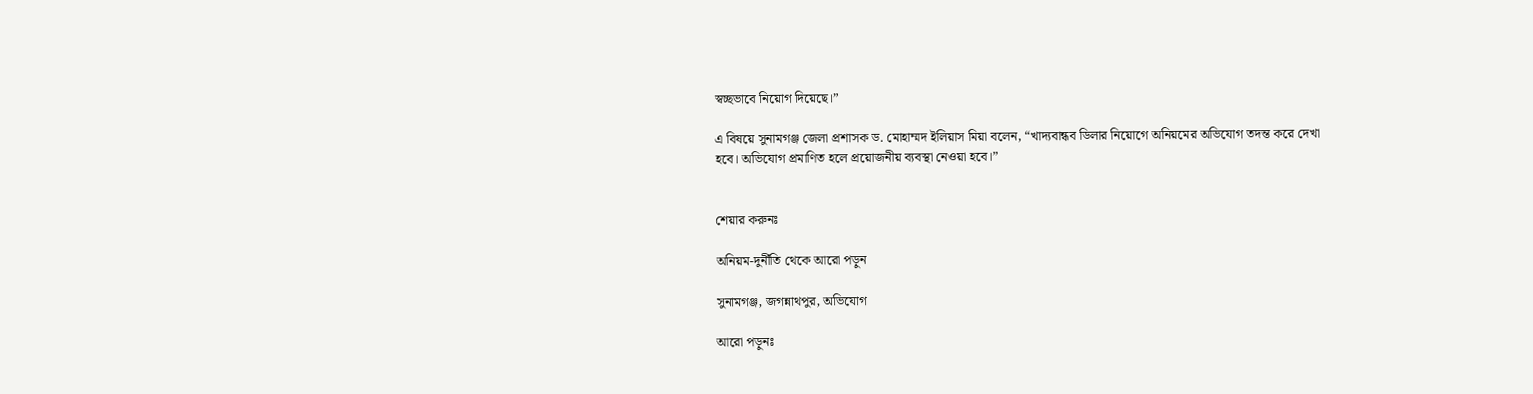স্বচ্ছভাবে নিয়োগ দিয়েছে।”

এ বিষয়ে সুনামগঞ্জ জেলা প্রশাসক ড. মোহাম্মদ ইলিয়াস মিয়া বলেন, “খাদ্যবান্ধব ডিলার নিয়োগে অনিয়মের অভিযোগ তদন্ত করে দেখা হবে। অভিযোগ প্রমাণিত হলে প্রয়োজনীয় ব্যবস্থা নেওয়া হবে।”


শেয়ার করুনঃ

অনিয়ম-দুর্নীতি থেকে আরো পড়ুন

সুনামগঞ্জ, জগন্নাথপুর, অভিযোগ

আরো পড়ুনঃ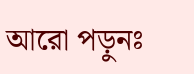আরো পড়ুনঃ